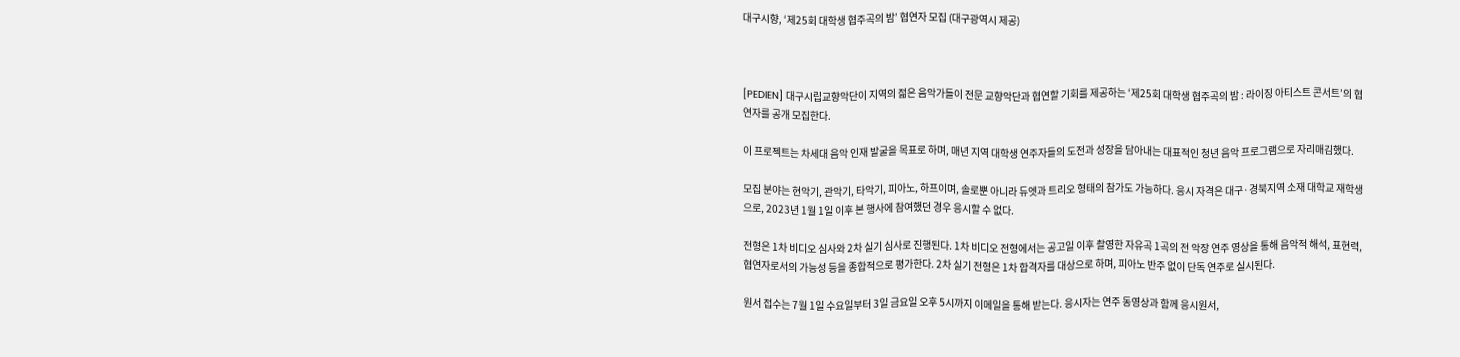대구시향, ‘제25회 대학생 협주곡의 밤’ 협연자 모집 (대구광역시 제공)



[PEDIEN] 대구시립교향악단이 지역의 젊은 음악가들이 전문 교향악단과 협연할 기회를 제공하는 ‘제25회 대학생 협주곡의 밤 : 라이징 아티스트 콘서트’의 협연자를 공개 모집한다.

이 프로젝트는 차세대 음악 인재 발굴을 목표로 하며, 매년 지역 대학생 연주자들의 도전과 성장을 담아내는 대표적인 청년 음악 프로그램으로 자리매김했다.

모집 분야는 현악기, 관악기, 타악기, 피아노, 하프이며, 솔로뿐 아니라 듀엣과 트리오 형태의 참가도 가능하다. 응시 자격은 대구·경북지역 소재 대학교 재학생으로, 2023년 1월 1일 이후 본 행사에 참여했던 경우 응시할 수 없다.

전형은 1차 비디오 심사와 2차 실기 심사로 진행된다. 1차 비디오 전형에서는 공고일 이후 촬영한 자유곡 1곡의 전 악장 연주 영상을 통해 음악적 해석, 표현력, 협연자로서의 가능성 등을 종합적으로 평가한다. 2차 실기 전형은 1차 합격자를 대상으로 하며, 피아노 반주 없이 단독 연주로 실시된다.

원서 접수는 7월 1일 수요일부터 3일 금요일 오후 5시까지 이메일을 통해 받는다. 응시자는 연주 동영상과 함께 응시원서,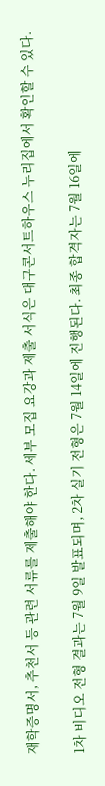재학증명서, 추천서 등 관련 서류를 제출해야 한다. 세부 모집 요강과 제출 서식은 대구콘서트하우스 누리집에서 확인할 수 있다.

1차 비디오 전형 결과는 7월 9일 발표되며, 2차 실기 전형은 7월 14일에 진행된다. 최종 합격자는 7월 16일에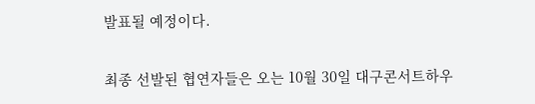발표될 예정이다.

최종 선발된 협연자들은 오는 10월 30일 대구콘서트하우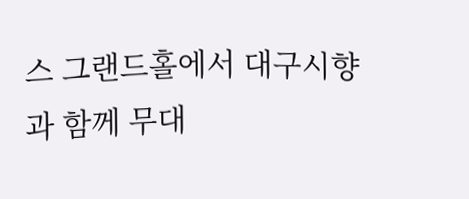스 그랜드홀에서 대구시향과 함께 무대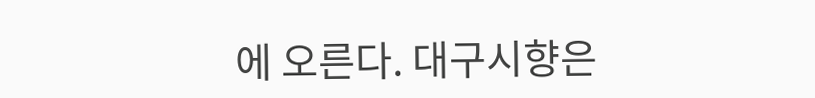에 오른다. 대구시향은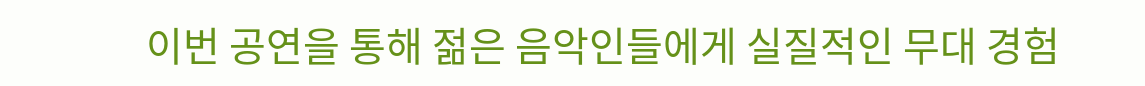이번 공연을 통해 젊은 음악인들에게 실질적인 무대 경험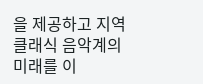을 제공하고 지역 클래식 음악계의 미래를 이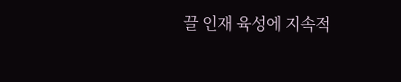끌 인재 육성에 지속적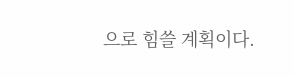으로 힘쓸 계획이다.